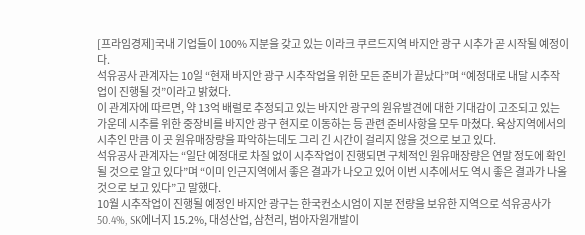[프라임경제]국내 기업들이 100% 지분을 갖고 있는 이라크 쿠르드지역 바지안 광구 시추가 곧 시작될 예정이다.
석유공사 관계자는 10일 “현재 바지안 광구 시추작업을 위한 모든 준비가 끝났다”며 “예정대로 내달 시추작업이 진행될 것”이라고 밝혔다.
이 관계자에 따르면, 약 13억 배럴로 추정되고 있는 바지안 광구의 원유발견에 대한 기대감이 고조되고 있는 가운데 시추를 위한 중장비를 바지안 광구 현지로 이동하는 등 관련 준비사항을 모두 마쳤다. 육상지역에서의 시추인 만큼 이 곳 원유매장량을 파악하는데도 그리 긴 시간이 걸리지 않을 것으로 보고 있다.
석유공사 관계자는 “일단 예정대로 차질 없이 시추작업이 진행되면 구체적인 원유매장량은 연말 정도에 확인될 것으로 알고 있다”며 “이미 인근지역에서 좋은 결과가 나오고 있어 이번 시추에서도 역시 좋은 결과가 나올 것으로 보고 있다”고 말했다.
10월 시추작업이 진행될 예정인 바지안 광구는 한국컨소시엄이 지분 전량을 보유한 지역으로 석유공사가 50.4%, SK에너지 15.2%, 대성산업, 삼천리, 범아자원개발이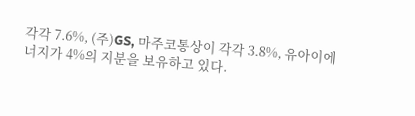각각 7.6%, (주)GS, 마주코통상이 각각 3.8%, 유아이에너지가 4%의 지분을 보유하고 있다.